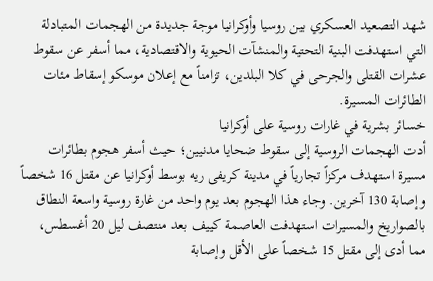شهد التصعيد العسكري بين روسيا وأوكرانيا موجة جديدة من الهجمات المتبادلة التي استهدفت البنية التحتية والمنشآت الحيوية والاقتصادية، مما أسفر عن سقوط عشرات القتلى والجرحى في كلا البلدين، تزامناً مع إعلان موسكو إسقاط مئات الطائرات المسيرة.
خسائر بشرية في غارات روسية على أوكرانيا
أدت الهجمات الروسية إلى سقوط ضحايا مدنيين؛ حيث أسفر هجوم بطائرات مسيرة استهدف مركزاً تجارياً في مدينة كريفى ريه بوسط أوكرانيا عن مقتل 16 شخصاً وإصابة 130 آخرين. وجاء هذا الهجوم بعد يوم واحد من غارة روسية واسعة النطاق بالصواريخ والمسيرات استهدفت العاصمة كييف بعد منتصف ليل 20 أغسطس، مما أدى إلى مقتل 15 شخصاً على الأقل وإصابة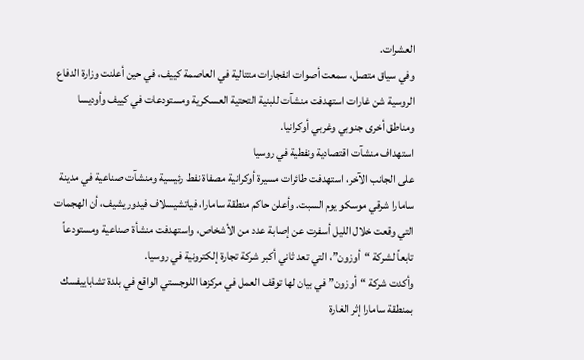العشرات.
وفي سياق متصل، سمعت أصوات انفجارات متتالية في العاصمة كييف، في حين أعلنت وزارة الدفاع الروسية شن غارات استهدفت منشآت للبنية التحتية العسكرية ومستودعات في كييف وأوديسا ومناطق أخرى جنوبي وغربي أوكرانيا.
استهداف منشآت اقتصادية ونفطية في روسيا
على الجانب الآخر، استهدفت طائرات مسيرة أوكرانية مصفاة نفط رئيسية ومنشآت صناعية في مدينة سامارا شرقي موسكو يوم السبت. وأعلن حاكم منطقة سامارا، فياتشيسلاف فيدوريشيف، أن الهجمات التي وقعت خلال الليل أسفرت عن إصابة عدد من الأشخاص، واستهدفت منشأة صناعية ومستودعاً تابعاً لشركة “أوزون”، التي تعد ثاني أكبر شركة تجارة إلكترونية في روسيا.
وأكدت شركة “أوزون” في بيان لها توقف العمل في مركزها اللوجستي الواقع في بلدة تشاباييفسك بمنطقة سامارا إثر الغارة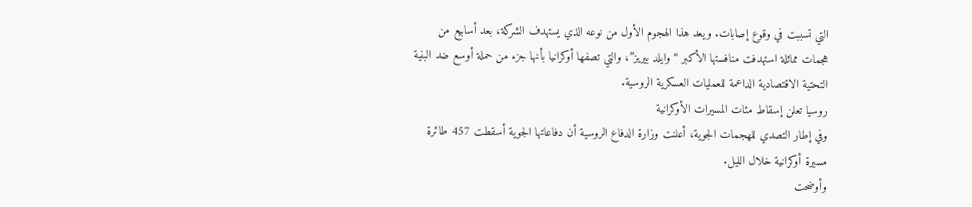التي تسببت في وقوع إصابات. ويعد هذا الهجوم الأول من نوعه الذي يستهدف الشركة، بعد أسابيع من هجمات مماثلة استهدفت منافستها الأكبر “وايلد بيريز”، والتي تصفها أوكرانيا بأنها جزء من حملة أوسع ضد البنية التحتية الاقتصادية الداعمة للعمليات العسكرية الروسية.
روسيا تعلن إسقاط مئات المسيرات الأوكرانية
وفي إطار التصدي للهجمات الجوية، أعلنت وزارة الدفاع الروسية أن دفاعاتها الجوية أسقطت 457 طائرة مسيرة أوكرانية خلال الليل.
وأوضحت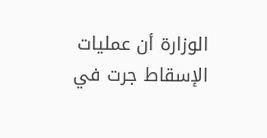الوزارة أن عمليات الإسقاط جرت في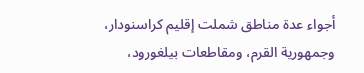أجواء عدة مناطق شملت إقليم كراسنودار، وجمهورية القرم، ومقاطعات بيلغورود،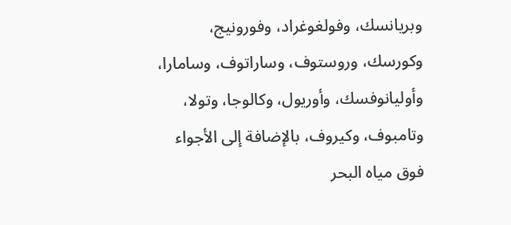وبريانسك، وفولغوغراد، وفورونيج، وكورسك، وروستوف، وساراتوف، وسامارا، وأوليانوفسك، وأوريول، وكالوجا، وتولا، وتامبوف، وكيروف، بالإضافة إلى الأجواء فوق مياه البحر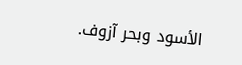الأسود وبحر آزوف.